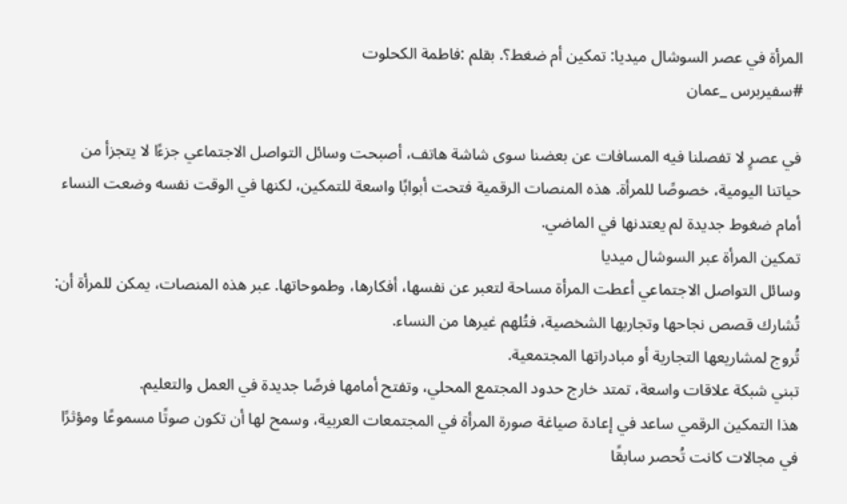المرأة في عصر السوشال ميديا: تمكين أم ضغط؟. بقلم :فاطمة الكحلوت
#سفيربرس _عمان

في عصرٍ لا تفصلنا فيه المسافات عن بعضنا سوى شاشة هاتف، أصبحت وسائل التواصل الاجتماعي جزءًا لا يتجزأ من حياتنا اليومية، خصوصًا للمرأة. هذه المنصات الرقمية فتحت أبوابًا واسعة للتمكين، لكنها في الوقت نفسه وضعت النساء أمام ضغوط جديدة لم يعتدنها في الماضي.
تمكين المرأة عبر السوشال ميديا
وسائل التواصل الاجتماعي أعطت المرأة مساحة لتعبر عن نفسها، أفكارها، وطموحاتها. عبر هذه المنصات، يمكن للمرأة أن:
تُشارك قصص نجاحها وتجاربها الشخصية، فتُلهم غيرها من النساء.
تُروج لمشاريعها التجارية أو مبادراتها المجتمعية.
تبني شبكة علاقات واسعة، تمتد خارج حدود المجتمع المحلي، وتفتح أمامها فرصًا جديدة في العمل والتعليم.
هذا التمكين الرقمي ساعد في إعادة صياغة صورة المرأة في المجتمعات العربية، وسمح لها أن تكون صوتًا مسموعًا ومؤثرًا في مجالات كانت تُحصر سابقًا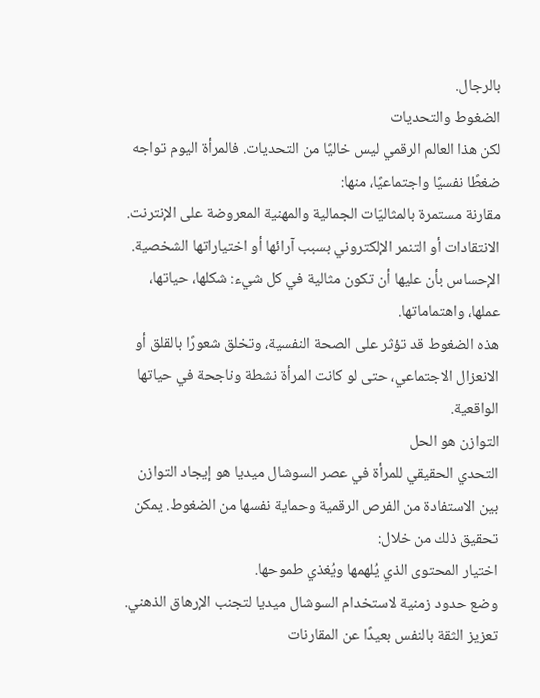بالرجال.
الضغوط والتحديات
لكن هذا العالم الرقمي ليس خاليًا من التحديات. فالمرأة اليوم تواجه ضغطًا نفسيًا واجتماعيًا، منها:
مقارنة مستمرة بالمثاليّات الجمالية والمهنية المعروضة على الإنترنت.
الانتقادات أو التنمر الإلكتروني بسبب آرائها أو اختياراتها الشخصية.
الإحساس بأن عليها أن تكون مثالية في كل شيء: شكلها، حياتها، عملها، واهتماماتها.
هذه الضغوط قد تؤثر على الصحة النفسية، وتخلق شعورًا بالقلق أو الانعزال الاجتماعي، حتى لو كانت المرأة نشطة وناجحة في حياتها الواقعية.
التوازن هو الحل
التحدي الحقيقي للمرأة في عصر السوشال ميديا هو إيجاد التوازن بين الاستفادة من الفرص الرقمية وحماية نفسها من الضغوط. يمكن تحقيق ذلك من خلال:
اختيار المحتوى الذي يُلهمها ويُغذي طموحها.
وضع حدود زمنية لاستخدام السوشال ميديا لتجنب الإرهاق الذهني.
تعزيز الثقة بالنفس بعيدًا عن المقارنات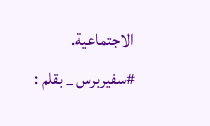الاجتماعية.
#سفيربرس _ بقلم :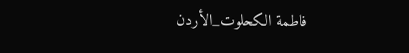فاطمة الكحلوت_الأردن